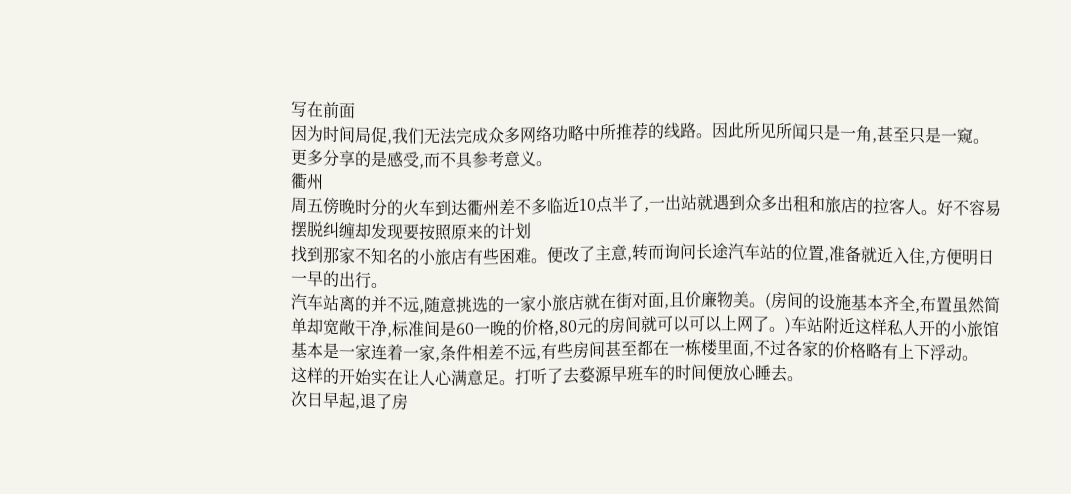写在前面
因为时间局促,我们无法完成众多网络功略中所推荐的线路。因此所见所闻只是一角,甚至只是一窥。
更多分享的是感受,而不具参考意义。
衢州
周五傍晚时分的火车到达衢州差不多临近10点半了,一出站就遇到众多出租和旅店的拉客人。好不容易摆脱纠缠却发现要按照原来的计划
找到那家不知名的小旅店有些困难。便改了主意,转而询问长途汽车站的位置,准备就近入住,方便明日一早的出行。
汽车站离的并不远,随意挑选的一家小旅店就在街对面,且价廉物美。(房间的设施基本齐全,布置虽然简单却宽敞干净,标准间是60一晚的价格,80元的房间就可以可以上网了。)车站附近这样私人开的小旅馆基本是一家连着一家,条件相差不远,有些房间甚至都在一栋楼里面,不过各家的价格略有上下浮动。
这样的开始实在让人心满意足。打听了去婺源早班车的时间便放心睡去。
次日早起,退了房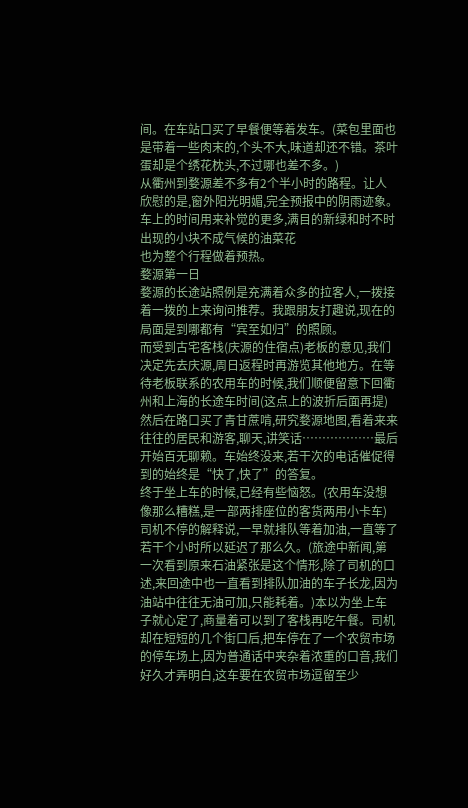间。在车站口买了早餐便等着发车。(菜包里面也是带着一些肉末的,个头不大,味道却还不错。茶叶蛋却是个绣花枕头,不过哪也差不多。)
从衢州到婺源差不多有2个半小时的路程。让人欣慰的是,窗外阳光明媚,完全预报中的阴雨迹象。车上的时间用来补觉的更多,满目的新绿和时不时出现的小块不成气候的油菜花
也为整个行程做着预热。
婺源第一日
婺源的长途站照例是充满着众多的拉客人,一拨接着一拨的上来询问推荐。我跟朋友打趣说,现在的局面是到哪都有“宾至如归”的照顾。
而受到古宅客栈(庆源的住宿点)老板的意见,我们决定先去庆源,周日返程时再游览其他地方。在等待老板联系的农用车的时候,我们顺便留意下回衢州和上海的长途车时间(这点上的波折后面再提)然后在路口买了青甘蔗啃,研究婺源地图,看着来来往往的居民和游客,聊天,讲笑话………………最后开始百无聊赖。车始终没来,若干次的电话催促得到的始终是“快了,快了”的答复。
终于坐上车的时候,已经有些恼怒。(农用车没想像那么糟糕,是一部两排座位的客货两用小卡车)司机不停的解释说,一早就排队等着加油,一直等了若干个小时所以延迟了那么久。(旅途中新闻,第一次看到原来石油紧张是这个情形,除了司机的口述,来回途中也一直看到排队加油的车子长龙,因为油站中往往无油可加,只能耗着。)本以为坐上车子就心定了,商量着可以到了客栈再吃午餐。司机却在短短的几个街口后,把车停在了一个农贸市场的停车场上,因为普通话中夹杂着浓重的口音,我们好久才弄明白,这车要在农贸市场逗留至少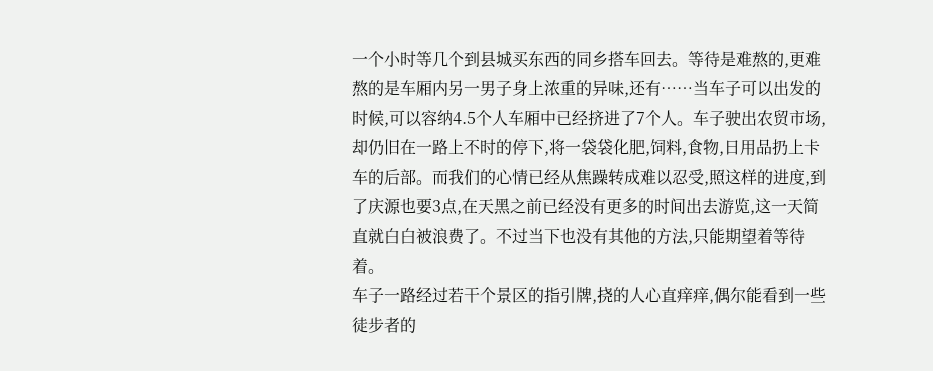一个小时等几个到县城买东西的同乡搭车回去。等待是难熬的,更难熬的是车厢内另一男子身上浓重的异味,还有……当车子可以出发的时候,可以容纳4.5个人车厢中已经挤进了7个人。车子驶出农贸市场,却仍旧在一路上不时的停下,将一袋袋化肥,饲料,食物,日用品扔上卡车的后部。而我们的心情已经从焦躁转成难以忍受,照这样的进度,到了庆源也要3点,在天黑之前已经没有更多的时间出去游览,这一天简直就白白被浪费了。不过当下也没有其他的方法,只能期望着等待着。
车子一路经过若干个景区的指引牌,挠的人心直痒痒,偶尔能看到一些徒步者的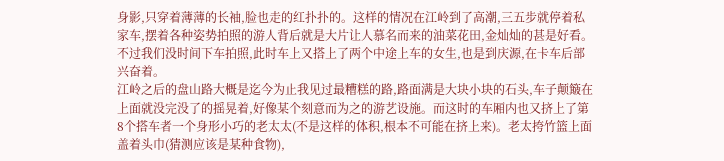身影,只穿着薄薄的长袖,脸也走的红扑扑的。这样的情况在江岭到了高潮,三五步就停着私家车,摆着各种姿势拍照的游人背后就是大片让人慕名而来的油菜花田,金灿灿的甚是好看。不过我们没时间下车拍照,此时车上又搭上了两个中途上车的女生,也是到庆源,在卡车后部兴奋着。
江岭之后的盘山路大概是迄今为止我见过最糟糕的路,路面满是大块小块的石头,车子颠簸在上面就没完没了的摇晃着,好像某个刻意而为之的游艺设施。而这时的车厢内也又挤上了第8个搭车者一个身形小巧的老太太(不是这样的体积,根本不可能在挤上来)。老太挎竹篮上面盖着头巾(猜测应该是某种食物),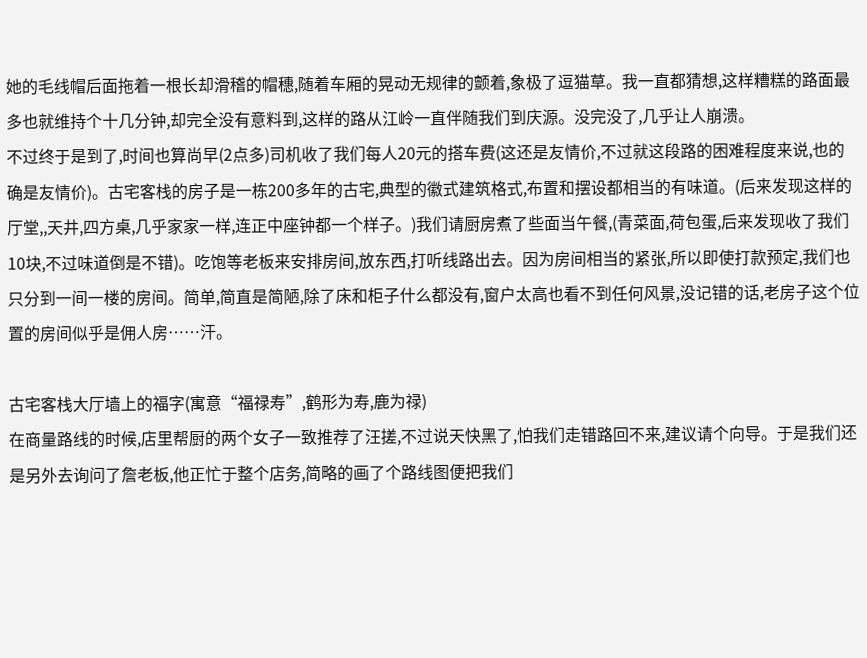她的毛线帽后面拖着一根长却滑稽的帽穗,随着车厢的晃动无规律的颤着,象极了逗猫草。我一直都猜想,这样糟糕的路面最多也就维持个十几分钟,却完全没有意料到,这样的路从江岭一直伴随我们到庆源。没完没了,几乎让人崩溃。
不过终于是到了,时间也算尚早(2点多)司机收了我们每人20元的搭车费(这还是友情价,不过就这段路的困难程度来说,也的确是友情价)。古宅客栈的房子是一栋200多年的古宅,典型的徽式建筑格式,布置和摆设都相当的有味道。(后来发现这样的厅堂,,天井,四方桌,几乎家家一样,连正中座钟都一个样子。)我们请厨房煮了些面当午餐,(青菜面,荷包蛋,后来发现收了我们10块,不过味道倒是不错)。吃饱等老板来安排房间,放东西,打听线路出去。因为房间相当的紧张,所以即使打款预定,我们也只分到一间一楼的房间。简单,简直是简陋,除了床和柜子什么都没有,窗户太高也看不到任何风景,没记错的话,老房子这个位置的房间似乎是佣人房……汗。

古宅客栈大厅墙上的福字(寓意“福禄寿”,鹤形为寿,鹿为禄)
在商量路线的时候,店里帮厨的两个女子一致推荐了汪搓,不过说天快黑了,怕我们走错路回不来,建议请个向导。于是我们还是另外去询问了詹老板,他正忙于整个店务,简略的画了个路线图便把我们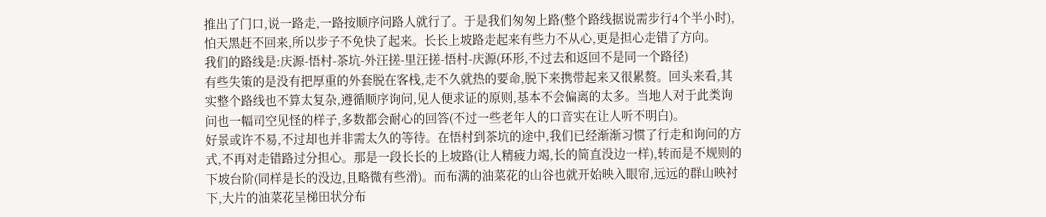推出了门口,说一路走,一路按顺序问路人就行了。于是我们匆匆上路(整个路线据说需步行4个半小时),怕天黑赶不回来,所以步子不免快了起来。长长上坡路走起来有些力不从心,更是担心走错了方向。
我们的路线是:庆源-悟村-茶坑-外汪搓-里汪搓-悟村-庆源(环形,不过去和返回不是同一个路径)
有些失策的是没有把厚重的外套脱在客栈,走不久就热的要命,脱下来携带起来又很累赘。回头来看,其实整个路线也不算太复杂,遵循顺序询问,见人便求证的原则,基本不会偏离的太多。当地人对于此类询问也一幅司空见怪的样子,多数都会耐心的回答(不过一些老年人的口音实在让人听不明白)。
好景或许不易,不过却也并非需太久的等待。在悟村到茶坑的途中,我们已经渐渐习惯了行走和询问的方式,不再对走错路过分担心。那是一段长长的上坡路(让人精疲力竭,长的简直没边一样),转而是不规则的下坡台阶(同样是长的没边,且略微有些滑)。而布满的油菜花的山谷也就开始映入眼帘,远远的群山映衬下,大片的油菜花呈梯田状分布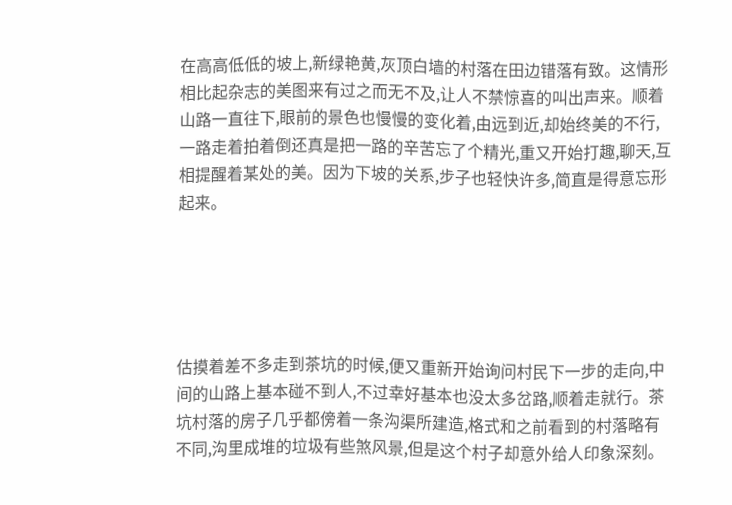在高高低低的坡上,新绿艳黄,灰顶白墙的村落在田边错落有致。这情形相比起杂志的美图来有过之而无不及,让人不禁惊喜的叫出声来。顺着山路一直往下,眼前的景色也慢慢的变化着,由远到近,却始终美的不行,一路走着拍着倒还真是把一路的辛苦忘了个精光,重又开始打趣,聊天,互相提醒着某处的美。因为下坡的关系,步子也轻快许多,简直是得意忘形起来。





估摸着差不多走到茶坑的时候,便又重新开始询问村民下一步的走向,中间的山路上基本碰不到人,不过幸好基本也没太多岔路,顺着走就行。茶坑村落的房子几乎都傍着一条沟渠所建造,格式和之前看到的村落略有不同,沟里成堆的垃圾有些煞风景,但是这个村子却意外给人印象深刻。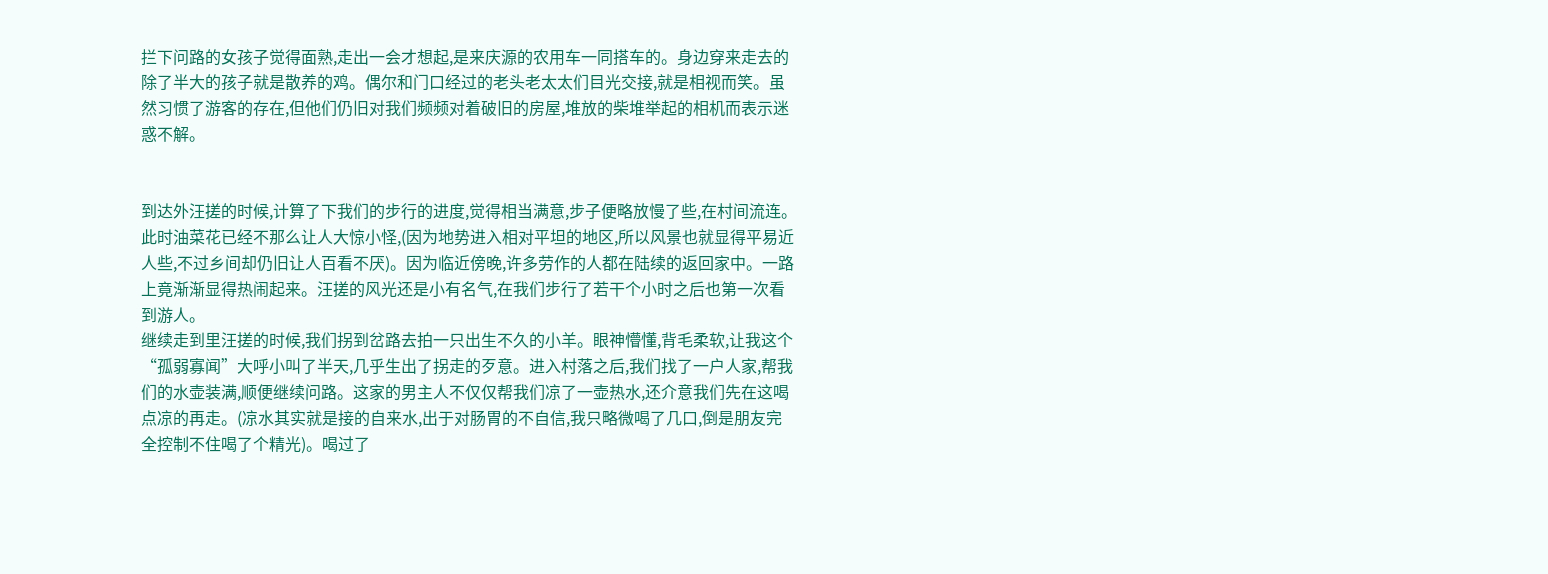拦下问路的女孩子觉得面熟,走出一会才想起,是来庆源的农用车一同搭车的。身边穿来走去的除了半大的孩子就是散养的鸡。偶尔和门口经过的老头老太太们目光交接,就是相视而笑。虽然习惯了游客的存在,但他们仍旧对我们频频对着破旧的房屋,堆放的柴堆举起的相机而表示迷惑不解。


到达外汪搓的时候,计算了下我们的步行的进度,觉得相当满意,步子便略放慢了些,在村间流连。此时油菜花已经不那么让人大惊小怪,(因为地势进入相对平坦的地区,所以风景也就显得平易近人些,不过乡间却仍旧让人百看不厌)。因为临近傍晚,许多劳作的人都在陆续的返回家中。一路上竟渐渐显得热闹起来。汪搓的风光还是小有名气,在我们步行了若干个小时之后也第一次看到游人。
继续走到里汪搓的时候,我们拐到岔路去拍一只出生不久的小羊。眼神懵懂,背毛柔软,让我这个“孤弱寡闻”大呼小叫了半天,几乎生出了拐走的歹意。进入村落之后,我们找了一户人家,帮我们的水壶装满,顺便继续问路。这家的男主人不仅仅帮我们凉了一壶热水,还介意我们先在这喝点凉的再走。(凉水其实就是接的自来水,出于对肠胃的不自信,我只略微喝了几口,倒是朋友完全控制不住喝了个精光)。喝过了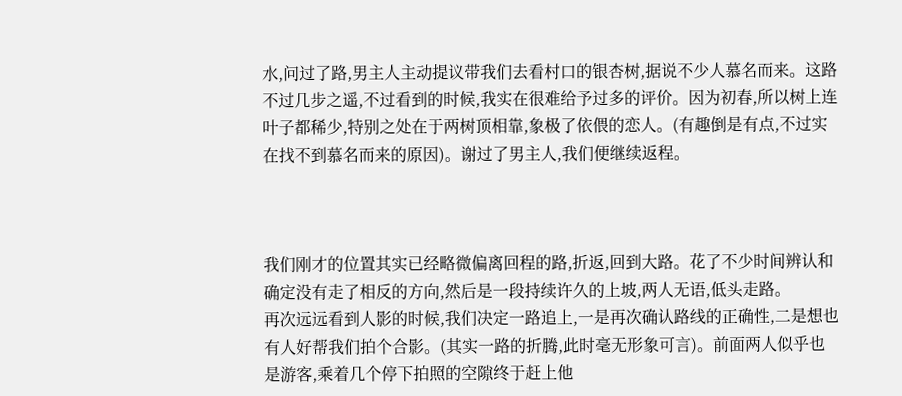水,问过了路,男主人主动提议带我们去看村口的银杏树,据说不少人慕名而来。这路不过几步之遥,不过看到的时候,我实在很难给予过多的评价。因为初春,所以树上连叶子都稀少,特别之处在于两树顶相靠,象极了依偎的恋人。(有趣倒是有点,不过实在找不到慕名而来的原因)。谢过了男主人,我们便继续返程。



我们刚才的位置其实已经略微偏离回程的路,折返,回到大路。花了不少时间辨认和确定没有走了相反的方向,然后是一段持续许久的上坡,两人无语,低头走路。
再次远远看到人影的时候,我们决定一路追上,一是再次确认路线的正确性,二是想也有人好帮我们拍个合影。(其实一路的折腾,此时毫无形象可言)。前面两人似乎也是游客,乘着几个停下拍照的空隙终于赶上他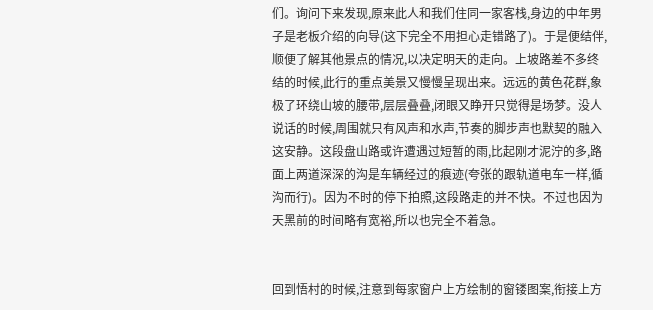们。询问下来发现,原来此人和我们住同一家客栈,身边的中年男子是老板介绍的向导(这下完全不用担心走错路了)。于是便结伴,顺便了解其他景点的情况,以决定明天的走向。上坡路差不多终结的时候,此行的重点美景又慢慢呈现出来。远远的黄色花群,象极了环绕山坡的腰带,层层叠叠,闭眼又睁开只觉得是场梦。没人说话的时候,周围就只有风声和水声,节奏的脚步声也默契的融入这安静。这段盘山路或许遭遇过短暂的雨,比起刚才泥泞的多,路面上两道深深的沟是车辆经过的痕迹(夸张的跟轨道电车一样,循沟而行)。因为不时的停下拍照,这段路走的并不快。不过也因为天黑前的时间略有宽裕,所以也完全不着急。


回到悟村的时候,注意到每家窗户上方绘制的窗镂图案,衔接上方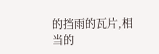的挡雨的瓦片,相当的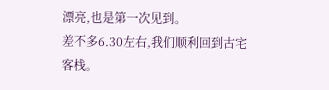漂亮,也是第一次见到。
差不多6.30左右,我们顺利回到古宅客栈。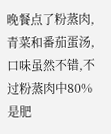晚餐点了粉蒸肉,青菜和番茄蛋汤,口味虽然不错,不过粉蒸肉中80%是肥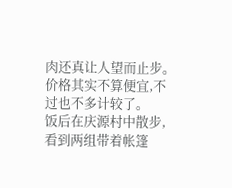肉还真让人望而止步。价格其实不算便宜,不过也不多计较了。
饭后在庆源村中散步,看到两组带着帐篷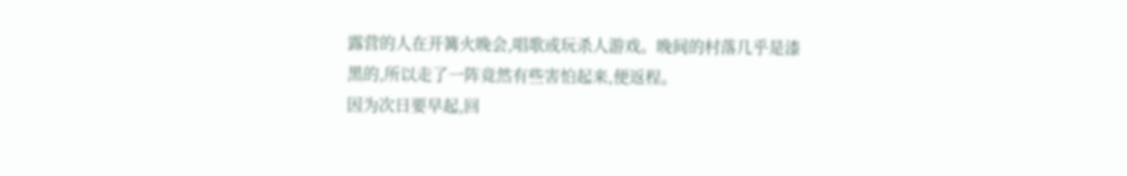露营的人在开篝火晚会,唱歌或玩杀人游戏。晚间的村落几乎是漆黑的,所以走了一阵竟然有些害怕起来,便返程。
因为次日要早起,回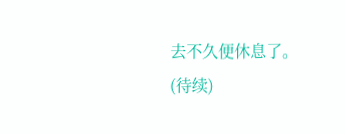去不久便休息了。
(待续)